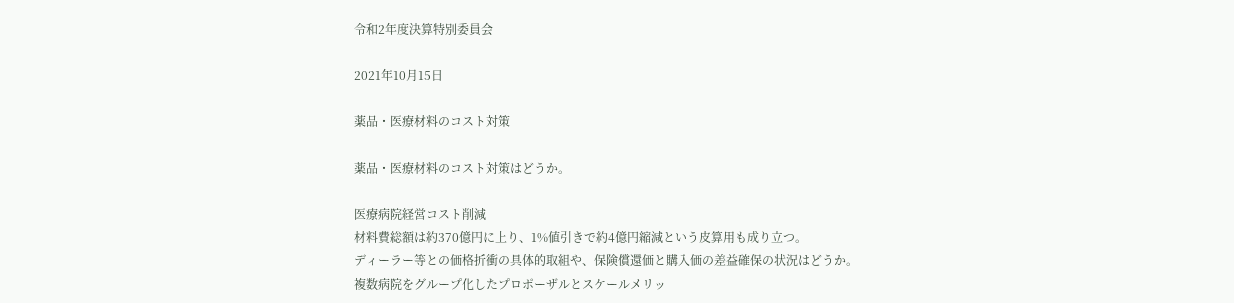令和2年度決算特別委員会

2021年10月15日

薬品・医療材料のコスト対策

薬品・医療材料のコスト対策はどうか。

医療病院経営コスト削減
材料費総額は約370億円に上り、1%値引きで約4億円縮減という皮算用も成り立つ。
ディーラー等との価格折衝の具体的取組や、保険償還価と購入価の差益確保の状況はどうか。
複数病院をグループ化したプロポーザルとスケールメリッ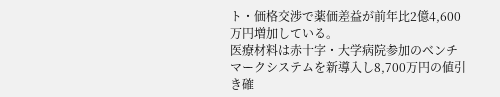ト・価格交渉で薬価差益が前年比2億4,600万円増加している。
医療材料は赤十字・大学病院参加のベンチマークシステムを新導入し8,700万円の値引き確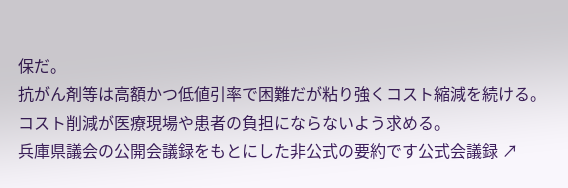保だ。
抗がん剤等は高額かつ低値引率で困難だが粘り強くコスト縮減を続ける。
コスト削減が医療現場や患者の負担にならないよう求める。
兵庫県議会の公開会議録をもとにした非公式の要約です公式会議録 ↗